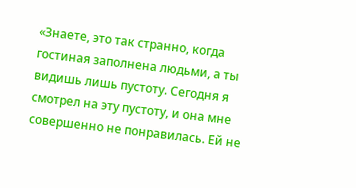«Знаете, это так странно, когда гостиная заполнена людьми, а ты видишь лишь пустоту. Сегодня я смотрел на эту пустоту, и она мне совершенно не понравилась. Ей не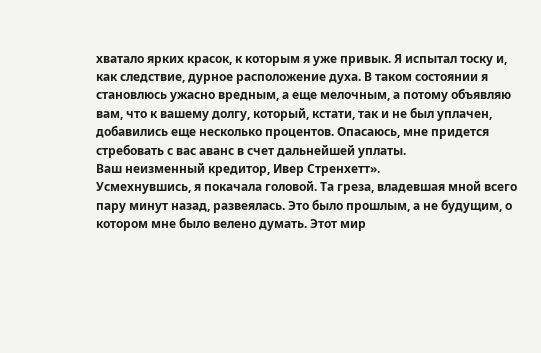хватало ярких красок, к которым я уже привык. Я испытал тоску и, как следствие, дурное расположение духа. В таком состоянии я становлюсь ужасно вредным, а еще мелочным, а потому объявляю вам, что к вашему долгу, который, кстати, так и не был уплачен, добавились еще несколько процентов. Опасаюсь, мне придется стребовать с вас аванс в счет дальнейшей уплаты.
Ваш неизменный кредитор, Ивер Стренхетт».
Усмехнувшись, я покачала головой. Та греза, владевшая мной всего пару минут назад, развеялась. Это было прошлым, а не будущим, о котором мне было велено думать. Этот мир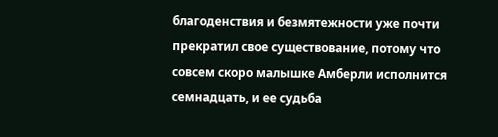благоденствия и безмятежности уже почти прекратил свое существование, потому что совсем скоро малышке Амберли исполнится семнадцать, и ее судьба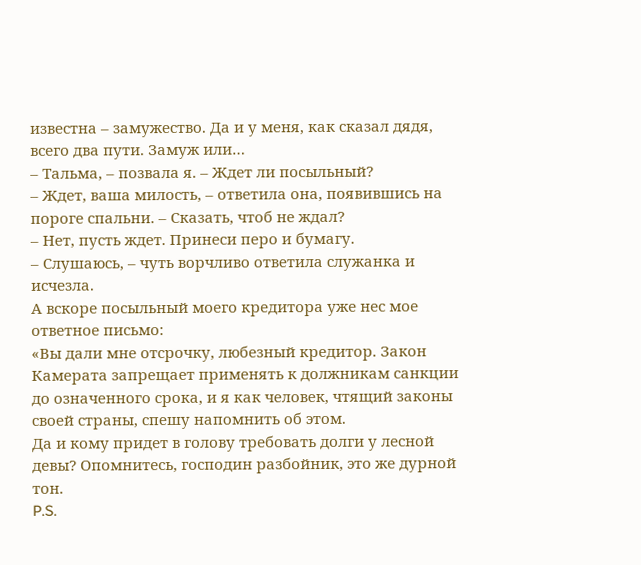известна – замужество. Да и у меня, как сказал дядя, всего два пути. Замуж или…
– Тальма, – позвала я. – Ждет ли посыльный?
– Ждет, ваша милость, – ответила она, появившись на пороге спальни. – Сказать, чтоб не ждал?
– Нет, пусть ждет. Принеси перо и бумагу.
– Слушаюсь, – чуть ворчливо ответила служанка и исчезла.
А вскоре посыльный моего кредитора уже нес мое ответное письмо:
«Вы дали мне отсрочку, любезный кредитор. Закон Камерата запрещает применять к должникам санкции до означенного срока, и я как человек, чтящий законы своей страны, спешу напомнить об этом.
Да и кому придет в голову требовать долги у лесной девы? Опомнитесь, господин разбойник, это же дурной тон.
P.S.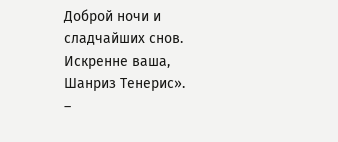Доброй ночи и сладчайших снов.
Искренне ваша, Шанриз Тенерис».
–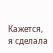Кажется, я сделала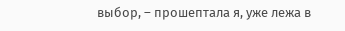выбор, – прошептала я, уже лежа в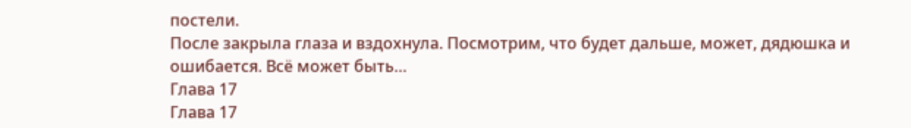постели.
После закрыла глаза и вздохнула. Посмотрим, что будет дальше, может, дядюшка и ошибается. Всё может быть…
Глава 17
Глава 17